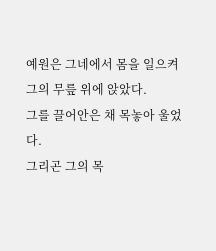예원은 그네에서 몸을 일으켜 그의 무릎 위에 앉았다.
그를 끌어안은 채 목놓아 울었다.
그리곤 그의 목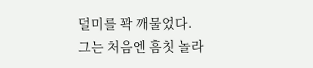덜미를 꽉 깨물었다.
그는 처음엔 흠칫 놀라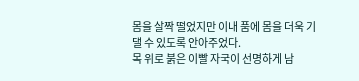몸을 살짝 떨었지만 이내 품에 몸을 더욱 기댈 수 있도록 안아주었다.
목 위로 붉은 이빨 자국이 선명하게 남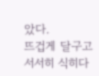았다.
뜨겁게 달구고 서서히 식히다